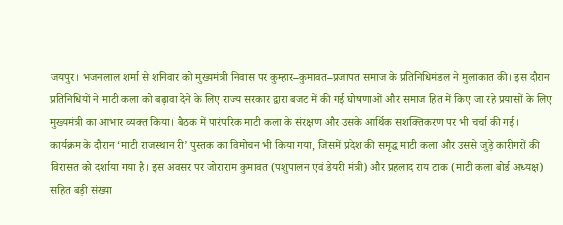जयपुर। भजनलाल शर्मा से शनिवार को मुख्यमंत्री निवास पर कुम्हार–कुमावत–प्रजापत समाज के प्रतिनिधिमंडल ने मुलाकात की। इस दौरान प्रतिनिधियों ने माटी कला को बढ़ावा देने के लिए राज्य सरकार द्वारा बजट में की गई घोषणाओं और समाज हित में किए जा रहे प्रयासों के लिए मुख्यमंत्री का आभार व्यक्त किया। बैठक में पारंपरिक माटी कला के संरक्षण और उसके आर्थिक सशक्तिकरण पर भी चर्चा की गई।
कार्यक्रम के दौरान ‘माटी राजस्थान री’ पुस्तक का विमोचन भी किया गया, जिसमें प्रदेश की समृद्ध माटी कला और उससे जुड़े कारीगरों की विरासत को दर्शाया गया है। इस अवसर पर जोराराम कुमावत (पशुपालन एवं डेयरी मंत्री) और प्रहलाद राय टाक (माटी कला बोर्ड अध्यक्ष) सहित बड़ी संख्या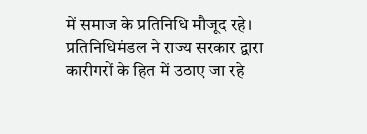में समाज के प्रतिनिधि मौजूद रहे।
प्रतिनिधिमंडल ने राज्य सरकार द्वारा कारीगरों के हित में उठाए जा रहे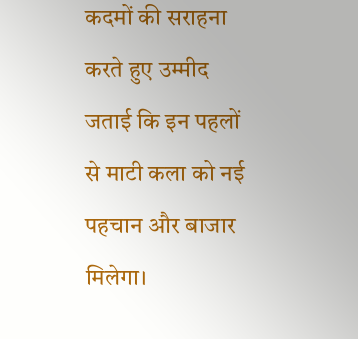कदमों की सराहना करते हुए उम्मीद जताई कि इन पहलों से माटी कला को नई पहचान और बाजार मिलेगा।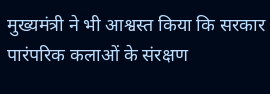मुख्यमंत्री ने भी आश्वस्त किया कि सरकार पारंपरिक कलाओं के संरक्षण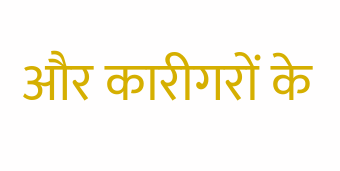और कारीगरों के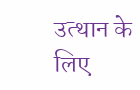उत्थान के लिए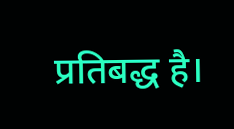प्रतिबद्ध है।